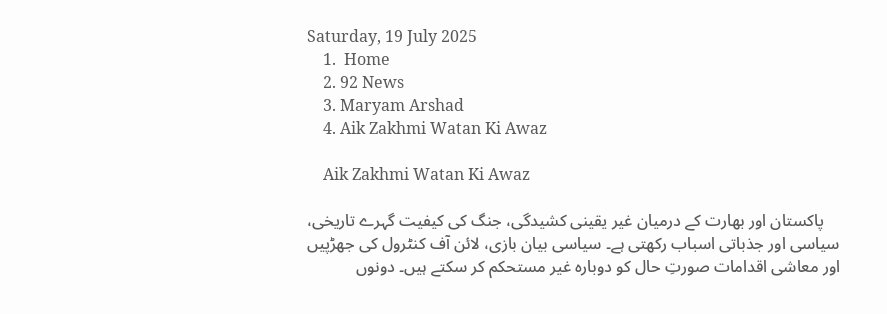Saturday, 19 July 2025
    1.  Home
    2. 92 News
    3. Maryam Arshad
    4. Aik Zakhmi Watan Ki Awaz

    Aik Zakhmi Watan Ki Awaz

    پاکستان اور بھارت کے درمیان غیر یقینی کشیدگی، جنگ کی کیفیت گہرے تاریخی، سیاسی اور جذباتی اسباب رکھتی ہے۔ سیاسی بیان بازی، لائن آف کنٹرول کی جھڑپیں اور معاشی اقدامات صورتِ حال کو دوبارہ غیر مستحکم کر سکتے ہیں۔ دونوں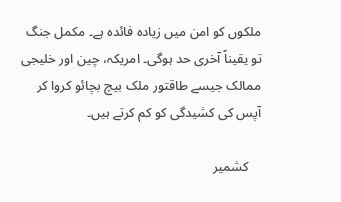ملکوں کو امن میں زیادہ فائدہ ہے۔ مکمل جنگ تو یقیناً آخری حد ہوگی۔ امریکہ، چین اور خلیجی ممالک جیسے طاقتور ملک بیچ بچائو کروا کر آپس کی کشیدگی کو کم کرتے ہیں۔

    کشمیر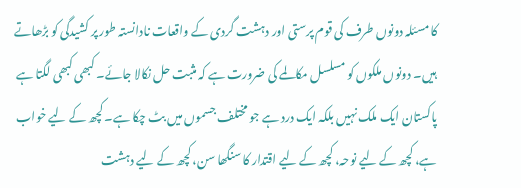کا مسئلہ دونوں طرف کی قوم پرستی اور دہشت گردی کے واقعات نادانستہ طور پر کشیدگی کو بڑھاتے ہیں۔ دونوں ملکوں کو مسلسل مکالمے کی ضرورت ہے کہ مثبت حل نکالا جائے۔ کبھی کبھی لگتا ہے پاکستان ایک ملک نہیں بلکہ ایک درد ہے جو مختلف جسموں میں بٹ چکا ہے۔ کچھ کے لیے خواب ہے، کچھ کے لیے نوحہ، کچھ کے لیے اقتدار کا سنگھا سن، کچھ کے لیے دہشت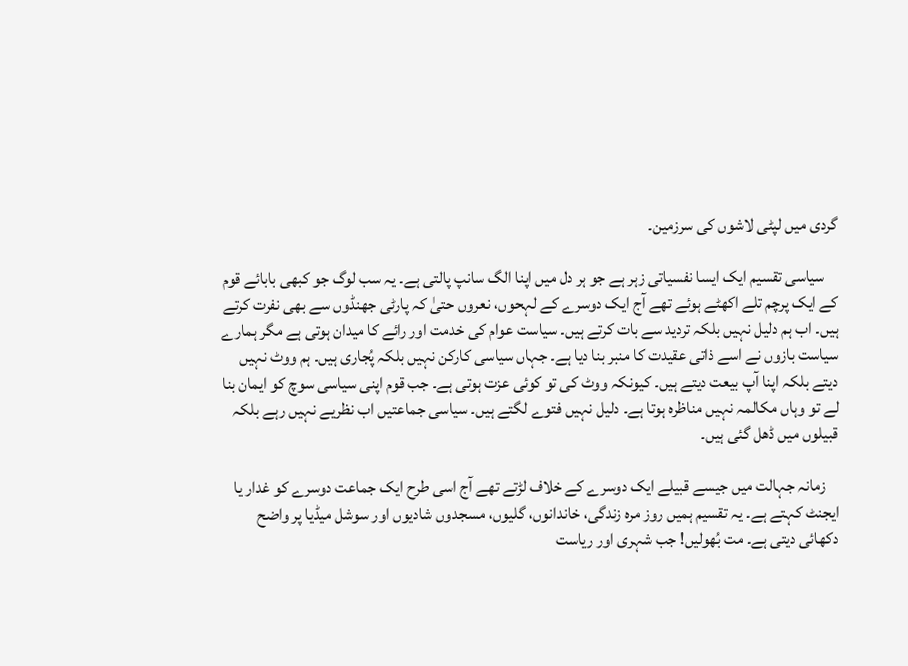گردی میں لپٹی لاشوں کی سرزمین۔

    سیاسی تقسیم ایک ایسا نفسیاتی زہر ہے جو ہر دل میں اپنا الگ سانپ پالتی ہے۔ یہ سب لوگ جو کبھی بابائے قوم کے ایک پرچم تلے اکھٹے ہوئے تھے آج ایک دوسرے کے لہحوں، نعروں حتیٰ کہ پارٹی جھنڈوں سے بھی نفرت کرتے ہیں۔ اب ہم دلیل نہیں بلکہ تردید سے بات کرتے ہیں۔ سیاست عوام کی خدمت اور رائے کا میدان ہوتی ہے مگر ہمارے سیاست بازوں نے اسے ذاتی عقیدت کا منبر بنا دیا ہے۔ جہاں سیاسی کارکن نہیں بلکہ پُجاری ہیں۔ ہم ووٹ نہیں دیتے بلکہ اپنا آپ بیعت دیتے ہیں۔ کیونکہ ووٹ کی تو کوئی عزت ہوتی ہے۔ جب قوم اپنی سیاسی سوچ کو ایمان بنا لے تو وہاں مکالمہ نہیں مناظرہ ہوتا ہے۔ دلیل نہیں فتوے لگتے ہیں۔ سیاسی جماعتیں اب نظریے نہیں رہے بلکہ قبیلوں میں ڈھل گئی ہیں۔

    زمانہ جہالت میں جیسے قبیلے ایک دوسرے کے خلاف لڑتے تھے آج اسی طرح ایک جماعت دوسرے کو غدار یا ایجنٹ کہتے ہے۔ یہ تقسیم ہمیں روز مرہ زندگی، خاندانوں، گلیوں، مسجدوں شادیوں اور سوشل میڈیا پر واضح دکھائی دیتی ہے۔ مت بُھولیں! جب شہری اور ریاست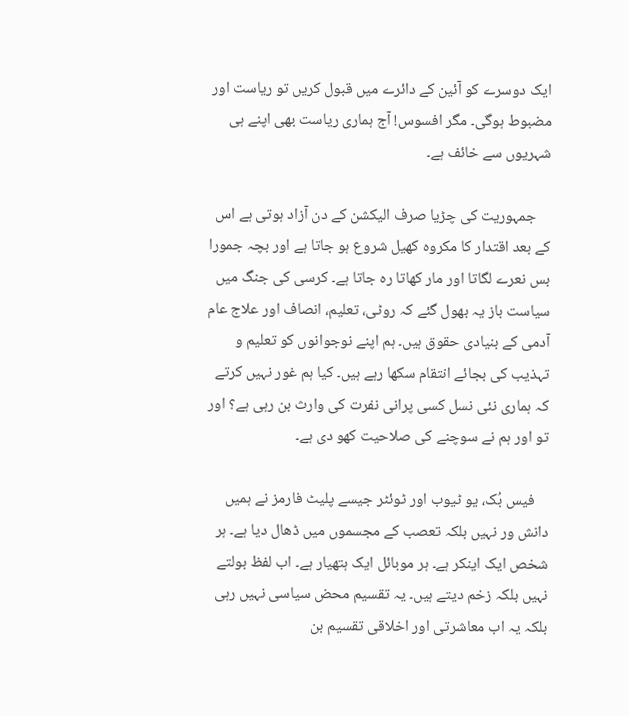ایک دوسرے کو آئین کے دائرے میں قبول کریں تو ریاست اور مضبوط ہوگی۔ مگر افسوس! آج ہماری ریاست بھی اپنے ہی شہریوں سے خائف ہے۔

    جمہوریت کی چڑیا صرف الیکشن کے دن آزاد ہوتی ہے اس کے بعد اقتدار کا مکروہ کھیل شروع ہو جاتا ہے اور بچہ جمورا بس نعرے لگاتا اور مار کھاتا رہ جاتا ہے۔ کرسی کی جنگ میں سیاست باز یہ بھول گئے کہ روٹی، تعلیم، انصاف اور علاج عام آدمی کے بنیادی حقوق ہیں۔ ہم اپنے نوجوانوں کو تعلیم و تہذیب کی بجائے انتقام سکھا رہے ہیں۔ کیا ہم غور نہیں کرتے کہ ہماری نئی نسل کسی پرانی نفرت کی وارث بن رہی ہے؟ اور تو اور ہم نے سوچنے کی صلاحیت کھو دی ہے۔

    فیس بُک، یو ٹیوب اور ٹوئٹر جیسے پلیٹ فارمز نے ہمیں دانش ور نہیں بلکہ تعصب کے مجسموں میں ڈھال دیا ہے۔ ہر شخص ایک اینکر ہے۔ ہر موبائل ایک ہتھیار ہے۔ اب لفظ بولتے نہیں بلکہ زخم دیتے ہیں۔ یہ تقسیم محض سیاسی نہیں رہی بلکہ یہ اب معاشرتی اور اخلاقی تقسیم بن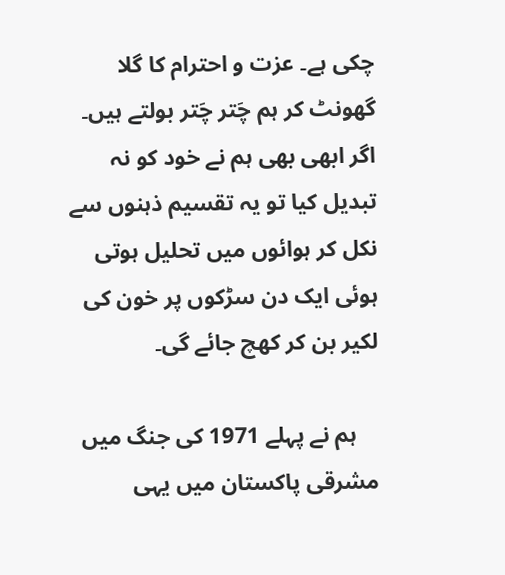چکی ہے۔ عزت و احترام کا گلا گھونٹ کر ہم چَتر چَتر بولتے ہیں۔ اگر ابھی بھی ہم نے خود کو نہ تبدیل کیا تو یہ تقسیم ذہنوں سے نکل کر ہوائوں میں تحلیل ہوتی ہوئی ایک دن سڑکوں پر خون کی لکیر بن کر کھچ جائے گی۔

    ہم نے پہلے 1971 کی جنگ میں مشرقی پاکستان میں یہی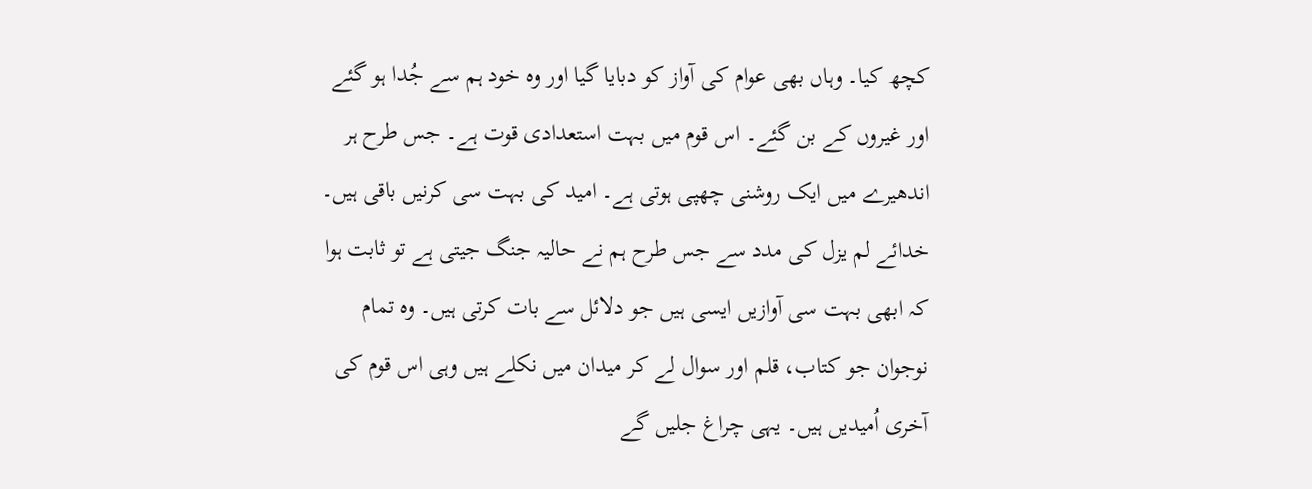کچھ کیا۔ وہاں بھی عوام کی آواز کو دبایا گیا اور وہ خود ہم سے جُدا ہو گئے اور غیروں کے بن گئے۔ اس قوم میں بہت استعدادی قوت ہے۔ جس طرح ہر اندھیرے میں ایک روشنی چھپی ہوتی ہے۔ امید کی بہت سی کرنیں باقی ہیں۔ خدائے لم یزل کی مدد سے جس طرح ہم نے حالیہ جنگ جیتی ہے تو ثابت ہوا کہ ابھی بہت سی آوازیں ایسی ہیں جو دلائل سے بات کرتی ہیں۔ وہ تمام نوجوان جو کتاب، قلم اور سوال لے کر میدان میں نکلے ہیں وہی اس قوم کی آخری اُمیدیں ہیں۔ یہی چراغ جلیں گے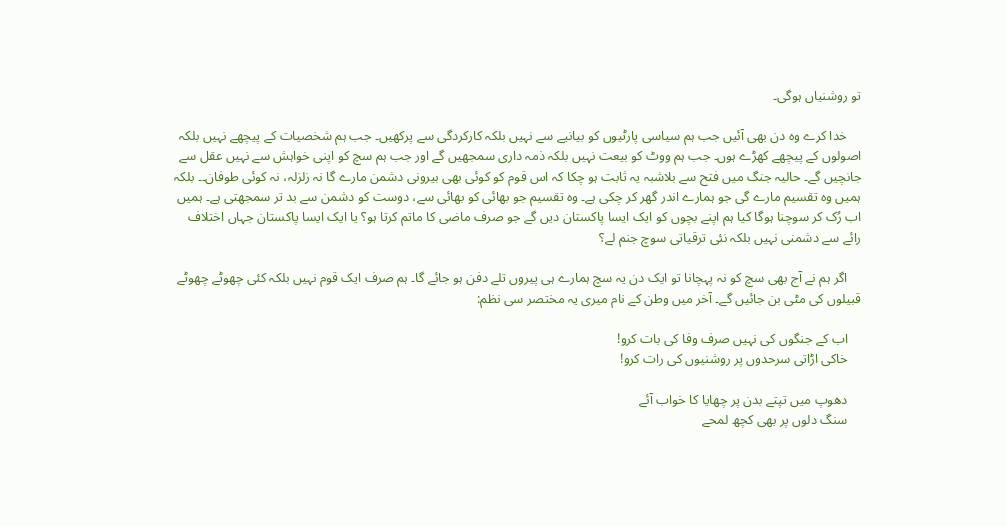تو روشنیاں ہوگی۔

    خدا کرے وہ دن بھی آئیں جب ہم سیاسی پارٹیوں کو بیانیے سے نہیں بلکہ کارکردگی سے پرکھیں۔ جب ہم شخصیات کے پیچھے نہیں بلکہ اصولوں کے پیچھے کھڑے ہوں۔ جب ہم ووٹ کو بیعت نہیں بلکہ ذمہ داری سمجھیں گے اور جب ہم سچ کو اپنی خواہش سے نہیں عقل سے جانچیں گے۔ حالیہ جنگ میں فتح سے بلاشبہ یہ ثابت ہو چکا کہ اس قوم کو کوئی بھی بیرونی دشمن مارے گا نہ زلزلہ، نہ کوئی طوفان۔۔ بلکہ ہمیں وہ تقسیم مارے گی جو ہمارے اندر گھر کر چکی ہے۔ وہ تقسیم جو بھائی کو بھائی سے، دوست کو دشمن سے بد تر سمجھتی ہے۔ ہمیں اب رُک کر سوچنا ہوگا کیا ہم اپنے بچوں کو ایک ایسا پاکستان دیں گے جو صرف ماضی کا ماتم کرتا ہو؟ یا ایک ایسا پاکستان جہاں اختلاف رائے سے دشمنی نہیں بلکہ نئی ترقیاتی سوچ جنم لے؟

    اگر ہم نے آج بھی سچ کو نہ پہچانا تو ایک دن یہ سچ ہمارے ہی پیروں تلے دفن ہو جائے گا۔ ہم صرف ایک قوم نہیں بلکہ کئی چھوٹے چھوٹے قبیلوں کی مٹی بن جائیں گے۔ آخر میں وطن کے نام میری یہ مختصر سی نظم:

    اب کے جنگوں کی نہیں صرف وفا کی بات کرو!
    خاکی اڑاتی سرحدوں پر روشنیوں کی رات کرو!

    دھوپ میں تپتے بدن پر چھایا کا خواب آئے
    سنگ دلوں پر بھی کچھ لمحے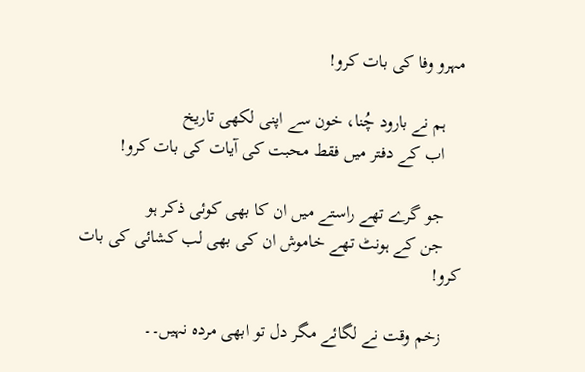مہرو وفا کی بات کرو!

    ہم نے بارود چُنا، خون سے اپنی لکھی تاریخ
    اب کے دفتر میں فقط محبت کی آیات کی بات کرو!

    جو گرے تھے راستے میں ان کا بھی کوئی ذکر ہو
    جن کے ہونٹ تھے خاموش ان کی بھی لب کشائی کی بات کرو!

    زخم وقت نے لگائے مگر دل تو ابھی مردہ نہیں۔۔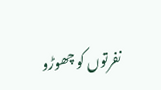نفرتوں کو چھوڑو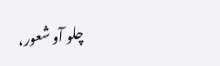چلو آو شعور،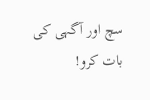سچ اور آگہی کی بات کرو!